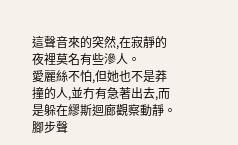這聲音來的突然,在寂靜的夜裡莫名有些滲人。
愛麗絲不怕,但她也不是莽撞的人,並冇有急著出去,而是躲在繆斯迴廊觀察動靜。
腳步聲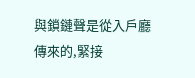與鎖鏈聲是從入戶廳傳來的,緊接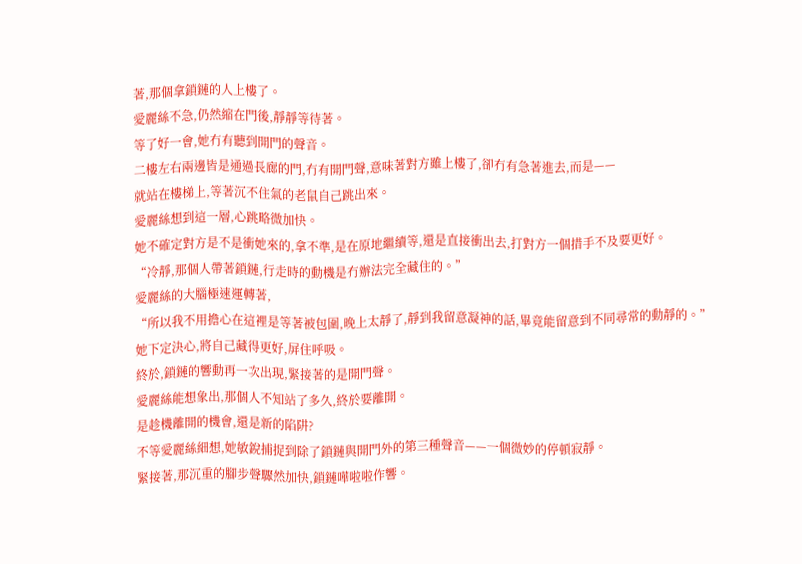著,那個拿鎖鏈的人上樓了。
愛麗絲不急,仍然縮在門後,靜靜等待著。
等了好一會,她冇有聽到開門的聲音。
二樓左右兩邊皆是通過長廊的門,冇有開門聲,意味著對方雖上樓了,卻冇有急著進去,而是——
就站在樓梯上,等著沉不住氣的老鼠自己跳出來。
愛麗絲想到這一層,心跳略微加快。
她不確定對方是不是衝她來的,拿不準,是在原地繼續等,還是直接衝出去,打對方一個措手不及要更好。
“冷靜,那個人帶著鎖鏈,行走時的動機是冇辦法完全藏住的。”
愛麗絲的大腦極速運轉著,
“所以我不用擔心在這裡是等著被包圍,晚上太靜了,靜到我留意凝神的話,畢竟能留意到不同尋常的動靜的。”
她下定決心,將自己藏得更好,屏住呼吸。
終於,鎖鏈的響動再一次出現,緊接著的是開門聲。
愛麗絲能想象出,那個人不知站了多久,終於要離開。
是趁機離開的機會,還是新的陷阱?
不等愛麗絲細想,她敏銳捕捉到除了鎖鏈與開門外的第三種聲音——一個微妙的停頓寂靜。
緊接著,那沉重的腳步聲驟然加快,鎖鏈嘩啦啦作響。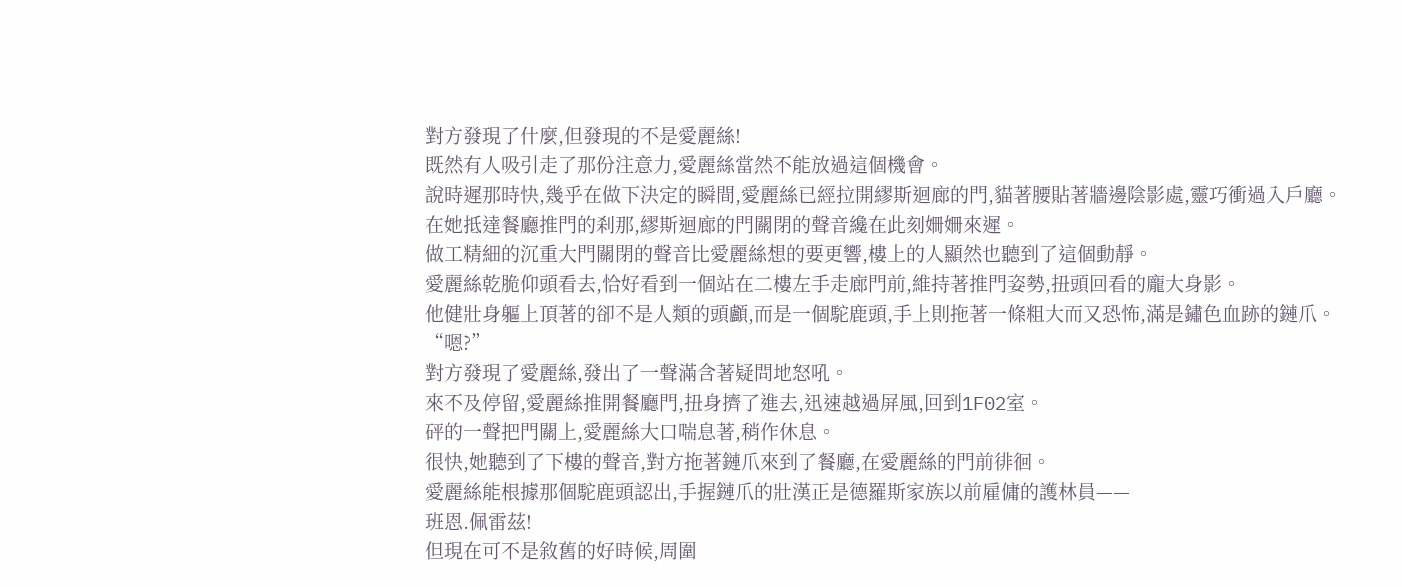對方發現了什麼,但發現的不是愛麗絲!
既然有人吸引走了那份注意力,愛麗絲當然不能放過這個機會。
說時遲那時快,幾乎在做下決定的瞬間,愛麗絲已經拉開繆斯迴廊的門,貓著腰貼著牆邊陰影處,靈巧衝過入戶廳。
在她抵達餐廳推門的刹那,繆斯迴廊的門關閉的聲音纔在此刻姍姍來遲。
做工精細的沉重大門關閉的聲音比愛麗絲想的要更響,樓上的人顯然也聽到了這個動靜。
愛麗絲乾脆仰頭看去,恰好看到一個站在二樓左手走廊門前,維持著推門姿勢,扭頭回看的龐大身影。
他健壯身軀上頂著的卻不是人類的頭顱,而是一個駝鹿頭,手上則拖著一條粗大而又恐怖,滿是鏽色血跡的鏈爪。
“嗯?”
對方發現了愛麗絲,發出了一聲滿含著疑問地怒吼。
來不及停留,愛麗絲推開餐廳門,扭身擠了進去,迅速越過屏風,回到1F02室。
砰的一聲把門關上,愛麗絲大口喘息著,稍作休息。
很快,她聽到了下樓的聲音,對方拖著鏈爪來到了餐廳,在愛麗絲的門前徘徊。
愛麗絲能根據那個駝鹿頭認出,手握鏈爪的壯漢正是德羅斯家族以前雇傭的護林員——
班恩.佩雷茲!
但現在可不是敘舊的好時候,周圍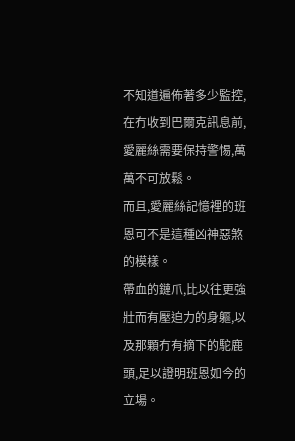不知道遍佈著多少監控,在冇收到巴爾克訊息前,愛麗絲需要保持警惕,萬萬不可放鬆。
而且,愛麗絲記憶裡的班恩可不是這種凶神惡煞的模樣。
帶血的鏈爪,比以往更強壯而有壓迫力的身軀,以及那顆冇有摘下的駝鹿頭,足以證明班恩如今的立場。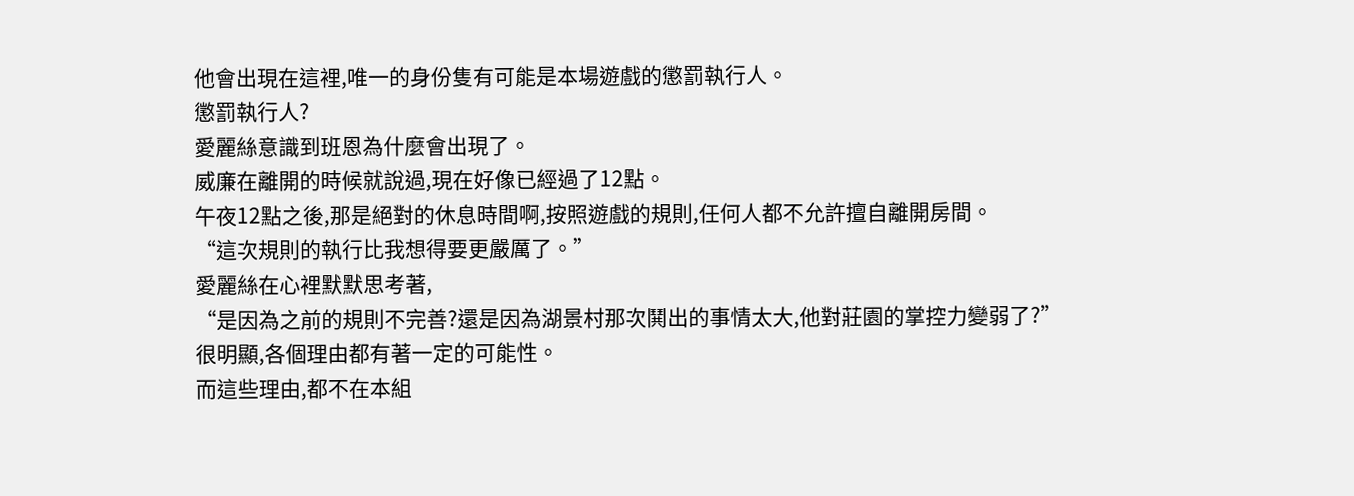他會出現在這裡,唯一的身份隻有可能是本場遊戲的懲罰執行人。
懲罰執行人?
愛麗絲意識到班恩為什麼會出現了。
威廉在離開的時候就說過,現在好像已經過了12點。
午夜12點之後,那是絕對的休息時間啊,按照遊戲的規則,任何人都不允許擅自離開房間。
“這次規則的執行比我想得要更嚴厲了。”
愛麗絲在心裡默默思考著,
“是因為之前的規則不完善?還是因為湖景村那次鬨出的事情太大,他對莊園的掌控力變弱了?”
很明顯,各個理由都有著一定的可能性。
而這些理由,都不在本組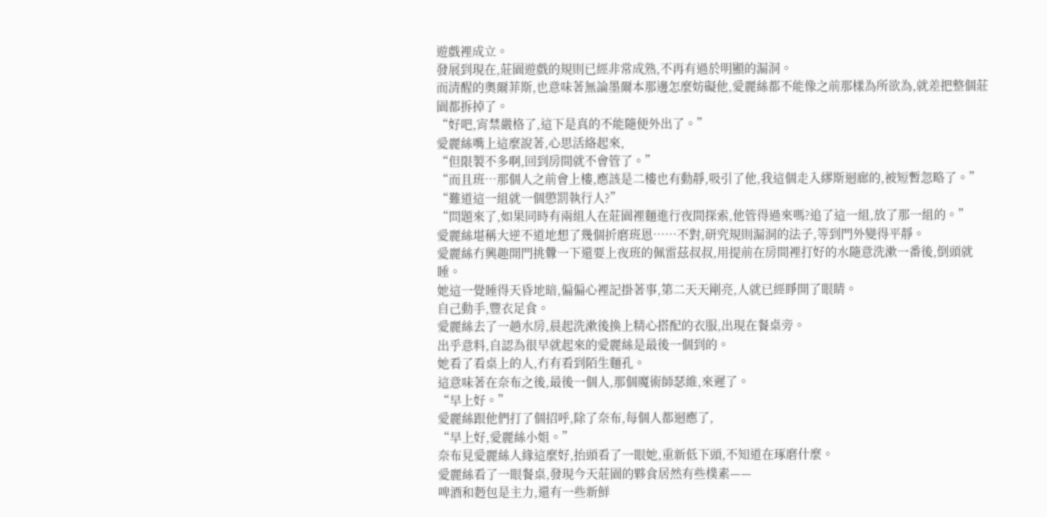遊戲裡成立。
發展到現在,莊園遊戲的規則已經非常成熟,不再有過於明顯的漏洞。
而清醒的奧爾菲斯,也意味著無論墨爾本那邊怎麼妨礙他,愛麗絲都不能像之前那樣為所欲為,就差把整個莊園都拆掉了。
“好吧,宵禁嚴格了,這下是真的不能隨便外出了。”
愛麗絲嘴上這麼說著,心思活絡起來,
“但限製不多啊,回到房間就不會管了。”
“而且班…那個人之前會上樓,應該是二樓也有動靜,吸引了他,我這個走入繆斯迴廊的,被短暫忽略了。”
“難道這一組就一個懲罰執行人?”
“問題來了,如果同時有兩組人在莊園裡麵進行夜間探索,他管得過來嗎?追了這一組,放了那一組的。”
愛麗絲堪稱大逆不道地想了幾個折磨班恩……不對,研究規則漏洞的法子,等到門外變得平靜。
愛麗絲冇興趣開門挑釁一下還要上夜班的佩雷茲叔叔,用提前在房間裡打好的水隨意洗漱一番後,倒頭就睡。
她這一覺睡得天昏地暗,偏偏心裡記掛著事,第二天天剛亮,人就已經睜開了眼睛。
自己動手,豐衣足食。
愛麗絲去了一趟水房,晨起洗漱後換上精心搭配的衣服,出現在餐桌旁。
出乎意料,自認為很早就起來的愛麗絲是最後一個到的。
她看了看桌上的人,冇有看到陌生麵孔。
這意味著在奈布之後,最後一個人,那個魔術師瑟維,來遲了。
“早上好。”
愛麗絲跟他們打了個招呼,除了奈布,每個人都迴應了,
“早上好,愛麗絲小姐。”
奈布見愛麗絲人緣這麼好,抬頭看了一眼她,重新低下頭,不知道在琢磨什麼。
愛麗絲看了一眼餐桌,發現今天莊園的夥食居然有些樸素——
啤酒和麪包是主力,還有一些新鮮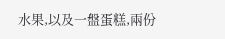水果,以及一盤蛋糕,兩份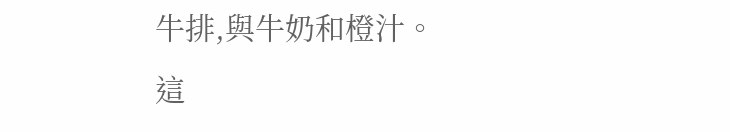牛排,與牛奶和橙汁。
這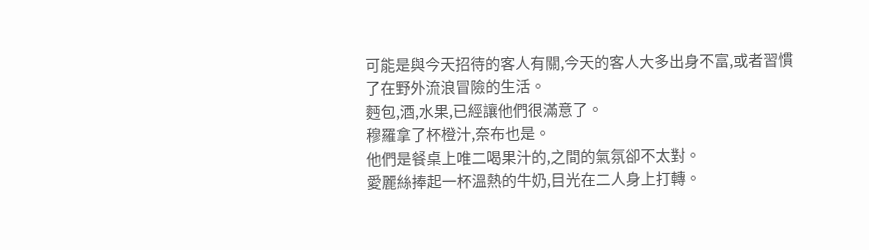可能是與今天招待的客人有關,今天的客人大多出身不富,或者習慣了在野外流浪冒險的生活。
麪包,酒,水果,已經讓他們很滿意了。
穆羅拿了杯橙汁,奈布也是。
他們是餐桌上唯二喝果汁的,之間的氣氛卻不太對。
愛麗絲捧起一杯溫熱的牛奶,目光在二人身上打轉。